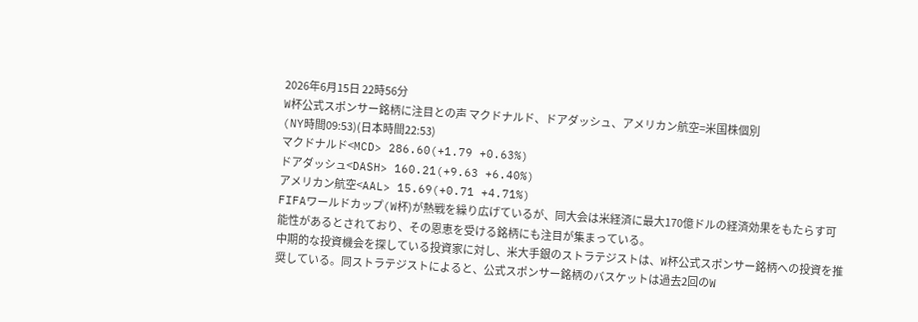2026年6月15日 22時56分
W杯公式スポンサー銘柄に注目との声 マクドナルド、ドアダッシュ、アメリカン航空=米国株個別
(NY時間09:53)(日本時間22:53)
マクドナルド<MCD> 286.60(+1.79 +0.63%)
ドアダッシュ<DASH> 160.21(+9.63 +6.40%)
アメリカン航空<AAL> 15.69(+0.71 +4.71%)
FIFAワールドカップ(W杯)が熱戦を繰り広げているが、同大会は米経済に最大170億ドルの経済効果をもたらす可能性があるとされており、その恩恵を受ける銘柄にも注目が集まっている。
中期的な投資機会を探している投資家に対し、米大手銀のストラテジストは、W杯公式スポンサー銘柄への投資を推奨している。同ストラテジストによると、公式スポンサー銘柄のバスケットは過去2回のW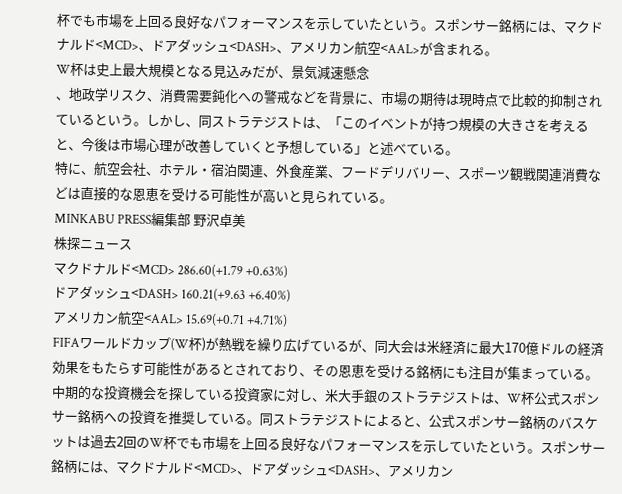杯でも市場を上回る良好なパフォーマンスを示していたという。スポンサー銘柄には、マクドナルド<MCD>、ドアダッシュ<DASH>、アメリカン航空<AAL>が含まれる。
W杯は史上最大規模となる見込みだが、景気減速懸念
、地政学リスク、消費需要鈍化への警戒などを背景に、市場の期待は現時点で比較的抑制されているという。しかし、同ストラテジストは、「このイベントが持つ規模の大きさを考えると、今後は市場心理が改善していくと予想している」と述べている。
特に、航空会社、ホテル・宿泊関連、外食産業、フードデリバリー、スポーツ観戦関連消費などは直接的な恩恵を受ける可能性が高いと見られている。
MINKABU PRESS編集部 野沢卓美
株探ニュース
マクドナルド<MCD> 286.60(+1.79 +0.63%)
ドアダッシュ<DASH> 160.21(+9.63 +6.40%)
アメリカン航空<AAL> 15.69(+0.71 +4.71%)
FIFAワールドカップ(W杯)が熱戦を繰り広げているが、同大会は米経済に最大170億ドルの経済効果をもたらす可能性があるとされており、その恩恵を受ける銘柄にも注目が集まっている。
中期的な投資機会を探している投資家に対し、米大手銀のストラテジストは、W杯公式スポンサー銘柄への投資を推奨している。同ストラテジストによると、公式スポンサー銘柄のバスケットは過去2回のW杯でも市場を上回る良好なパフォーマンスを示していたという。スポンサー銘柄には、マクドナルド<MCD>、ドアダッシュ<DASH>、アメリカン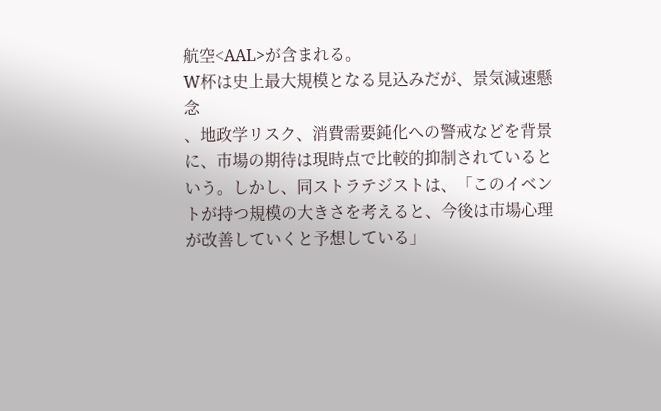航空<AAL>が含まれる。
W杯は史上最大規模となる見込みだが、景気減速懸念
、地政学リスク、消費需要鈍化への警戒などを背景に、市場の期待は現時点で比較的抑制されているという。しかし、同ストラテジストは、「このイベントが持つ規模の大きさを考えると、今後は市場心理が改善していくと予想している」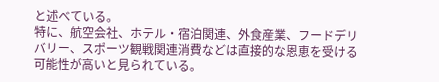と述べている。
特に、航空会社、ホテル・宿泊関連、外食産業、フードデリバリー、スポーツ観戦関連消費などは直接的な恩恵を受ける可能性が高いと見られている。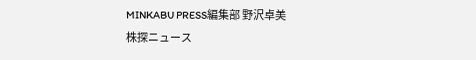MINKABU PRESS編集部 野沢卓美
株探ニュース